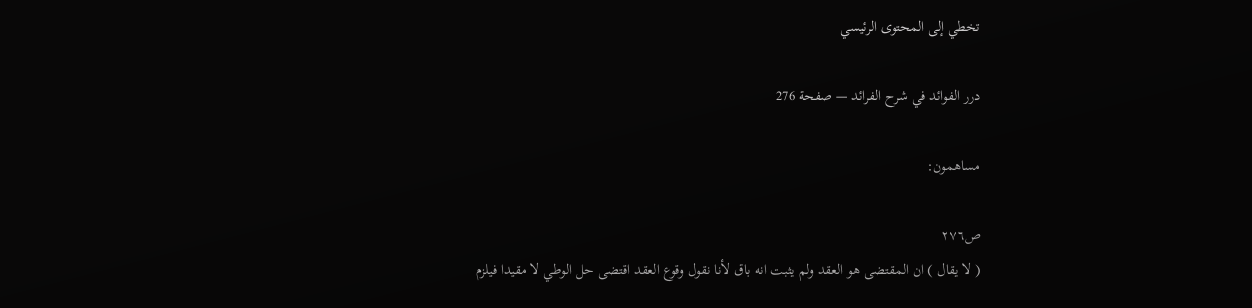تخطي إلى المحتوى الرئيسي

درر الفوائد في شرح الفرائد — صفحة 276

مساهمون:

ص٢٧٦
( لا يقال ) ان المقتضى هو العقد ولم يثبت انه باق لأنا نقول وقوع العقد اقتضى حل الوطي لا مقيدا فيلزم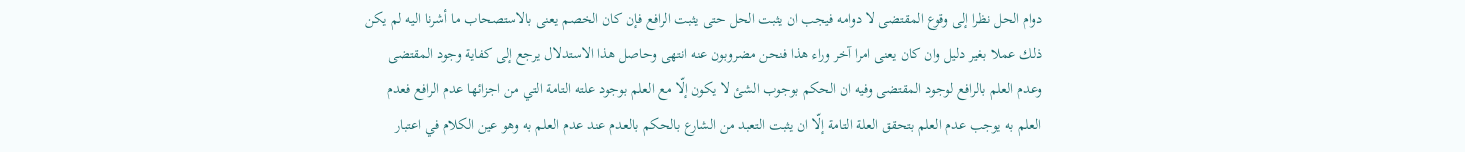دوام الحل نظرا إلى وقوع المقتضى لا دوامه فيجب ان يثبت الحل حتى يثبت الرافع فإن كان الخصم يعنى بالاستصحاب ما أشرنا اليه لم يكن ذلك عملا بغير دليل وان كان يعنى امرا آخر وراء هذا فنحن مضروبون عنه انتهى وحاصل هذا الاستدلال يرجع إلى كفاية وجود المقتضى وعدم العلم بالرافع لوجود المقتضى وفيه ان الحكم بوجوب الشئ لا يكون إلّا مع العلم بوجود علته التامة التي من اجزائها عدم الرافع فعدم العلم به يوجب عدم العلم بتحقق العلة التامة إلّا ان يثبت التعبد من الشارع بالحكم بالعدم عند عدم العلم به وهو عين الكلام في اعتبار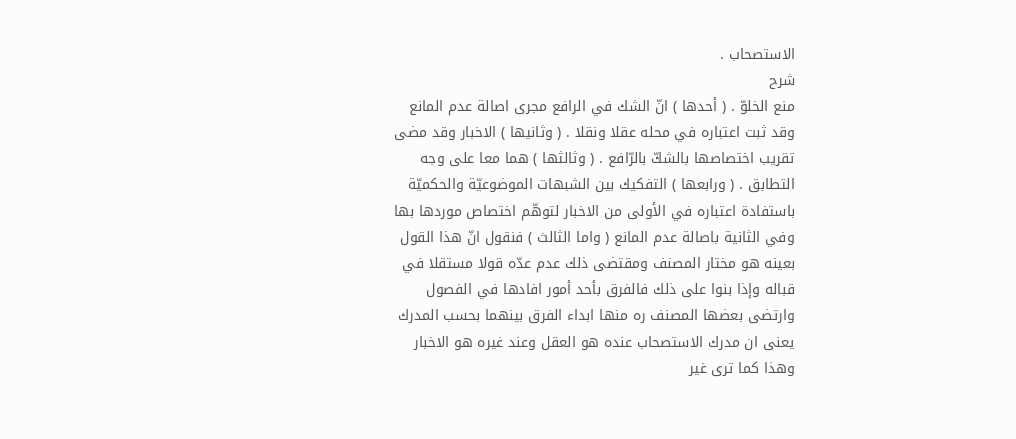الاستصحاب .
شرح
منع الخلوّ . ( أحدها ) انّ الشك في الرافع مجرى اصالة عدم المانع وقد ثبت اعتباره في محله عقلا ونقلا . ( وثانيها ) الاخبار وقد مضى تقريب اختصاصها بالشكّ بالرّافع . ( وثالثها ) هما معا على وجه التطابق . ( ورابعها ) التفكيك بين الشبهات الموضوعيّة والحكميّة باستفادة اعتباره في الأولى من الاخبار لتوهّم اختصاص موردها بها وفي الثانية باصالة عدم المانع ( واما الثالث ) فنقول انّ هذا القول بعينه هو مختار المصنف ومقتضى ذلك عدم عدّه قولا مستقلا في قباله وإذا بنوا على ذلك فالفرق بأحد أمور افادها في الفصول وارتضى بعضها المصنف ره منها ابداء الفرق بينهما بحسب المدرك يعنى ان مدرك الاستصحاب عنده هو العقل وعند غيره هو الاخبار وهذا كما ترى غير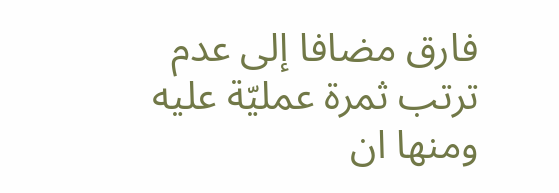فارق مضافا إلى عدم ترتب ثمرة عمليّة عليه ومنها ان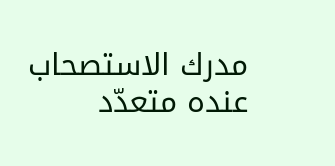مدرك الاستصحاب عنده متعدّد